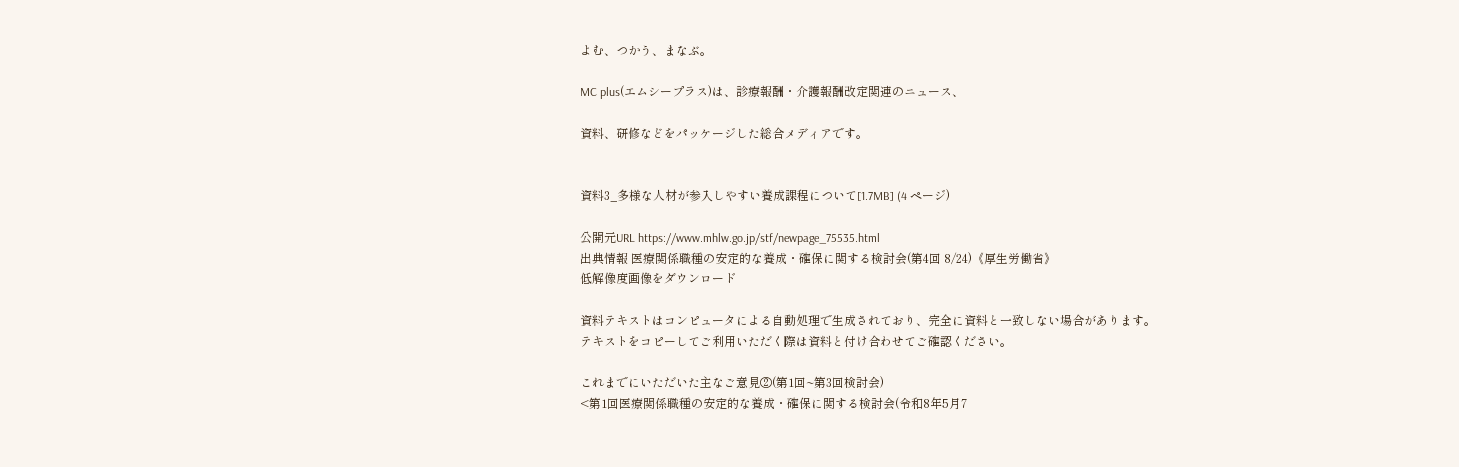よむ、つかう、まなぶ。

MC plus(エムシープラス)は、診療報酬・介護報酬改定関連のニュース、

資料、研修などをパッケージした総合メディアです。


資料3_多様な人材が参入しやすい養成課程について[1.7MB] (4 ページ)

公開元URL https://www.mhlw.go.jp/stf/newpage_75535.html
出典情報 医療関係職種の安定的な養成・確保に関する検討会(第4回 8/24)《厚生労働省》
低解像度画像をダウンロード

資料テキストはコンピュータによる自動処理で生成されており、完全に資料と一致しない場合があります。
テキストをコピーしてご利用いただく際は資料と付け合わせてご確認ください。

これまでにいただいた主なご意見②(第1回~第3回検討会)
<第1回医療関係職種の安定的な養成・確保に関する検討会(令和8年5月7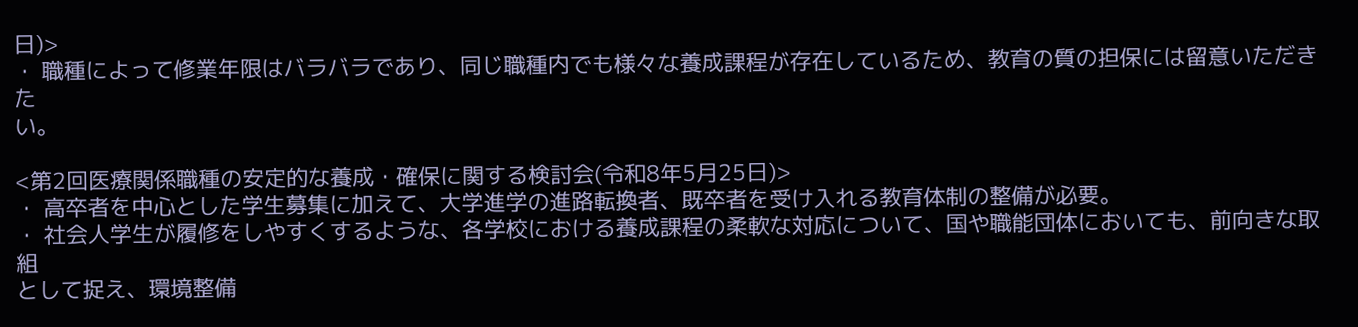日)>
・ 職種によって修業年限はバラバラであり、同じ職種内でも様々な養成課程が存在しているため、教育の質の担保には留意いただきた
い。

<第2回医療関係職種の安定的な養成・確保に関する検討会(令和8年5月25日)>
・ 高卒者を中心とした学生募集に加えて、大学進学の進路転換者、既卒者を受け入れる教育体制の整備が必要。
・ 社会人学生が履修をしやすくするような、各学校における養成課程の柔軟な対応について、国や職能団体においても、前向きな取組
として捉え、環境整備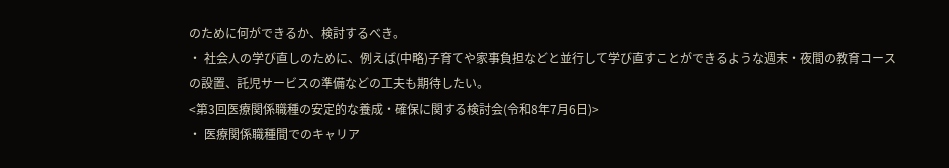のために何ができるか、検討するべき。
・ 社会人の学び直しのために、例えば(中略)子育てや家事負担などと並行して学び直すことができるような週末・夜間の教育コース
の設置、託児サービスの準備などの工夫も期待したい。
<第3回医療関係職種の安定的な養成・確保に関する検討会(令和8年7月6日)>
・ 医療関係職種間でのキャリア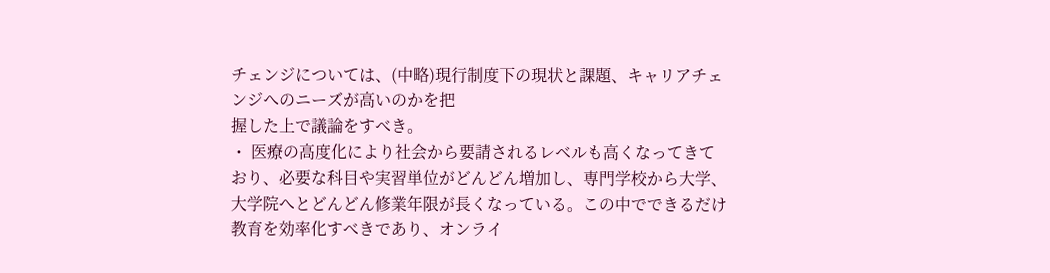チェンジについては、(中略)現行制度下の現状と課題、キャリアチェンジへのニーズが高いのかを把
握した上で議論をすべき。
・ 医療の高度化により社会から要請されるレベルも高くなってきており、必要な科目や実習単位がどんどん増加し、専門学校から大学、
大学院へとどんどん修業年限が長くなっている。この中でできるだけ教育を効率化すべきであり、オンライ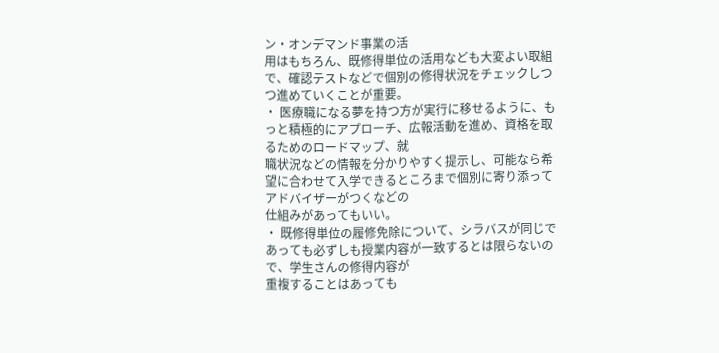ン・オンデマンド事業の活
用はもちろん、既修得単位の活用なども大変よい取組で、確認テストなどで個別の修得状況をチェックしつつ進めていくことが重要。
・ 医療職になる夢を持つ方が実行に移せるように、もっと積極的にアプローチ、広報活動を進め、資格を取るためのロードマップ、就
職状況などの情報を分かりやすく提示し、可能なら希望に合わせて入学できるところまで個別に寄り添ってアドバイザーがつくなどの
仕組みがあってもいい。
・ 既修得単位の履修免除について、シラバスが同じであっても必ずしも授業内容が一致するとは限らないので、学生さんの修得内容が
重複することはあっても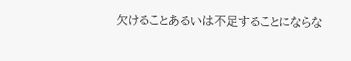欠けることあるいは不足することにならな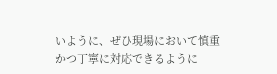いように、ぜひ現場において慎重かつ丁寧に対応できるように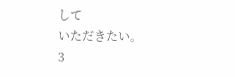して
いただきたい。
3